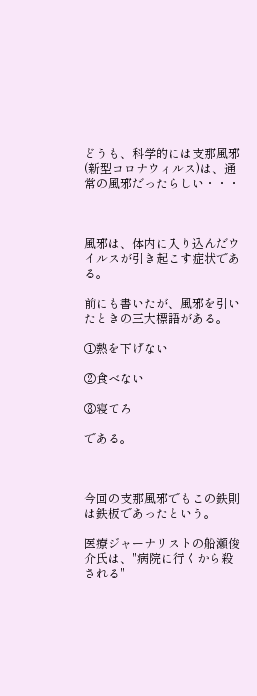どうも、科学的には支那風邪(新型コロナウィルス)は、通常の風邪だったらしい・・・



風邪は、体内に入り込んだウイルスが引き起こす症状である。

前にも書いたが、風邪を引いたときの三大標語がある。

①熱を下げない

②食べない

③寝てろ

である。



今回の支那風邪でもこの鉄則は鉄板であったという。

医療ジャーナリストの船瀬俊介氏は、"病院に行くから殺される"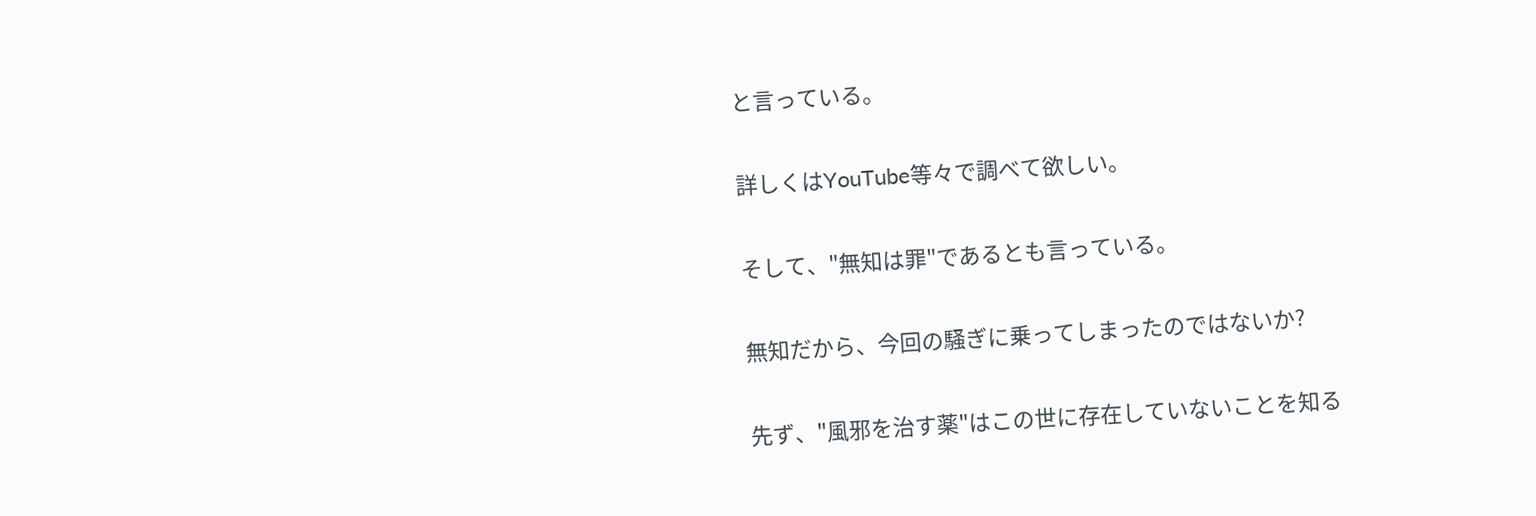と言っている。

詳しくはYouTube等々で調べて欲しい。

そして、"無知は罪"であるとも言っている。

無知だから、今回の騒ぎに乗ってしまったのではないか?

先ず、"風邪を治す薬"はこの世に存在していないことを知る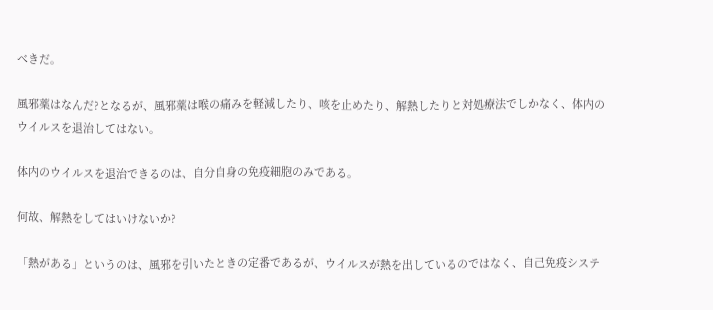べきだ。

風邪薬はなんだ?となるが、風邪薬は喉の痛みを軽減したり、咳を止めたり、解熱したりと対処療法でしかなく、体内のウイルスを退治してはない。

体内のウイルスを退治できるのは、自分自身の免疫細胞のみである。

何故、解熱をしてはいけないか?

「熱がある」というのは、風邪を引いたときの定番であるが、ウイルスが熱を出しているのではなく、自己免疫システ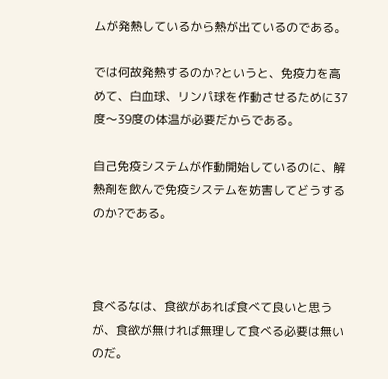ムが発熱しているから熱が出ているのである。

では何故発熱するのか?というと、免疫力を高めて、白血球、リンパ球を作動させるために37度〜39度の体温が必要だからである。

自己免疫システムが作動開始しているのに、解熱剤を飲んで免疫システムを妨害してどうするのか?である。



食べるなは、食欲があれば食べて良いと思うが、食欲が無ければ無理して食べる必要は無いのだ。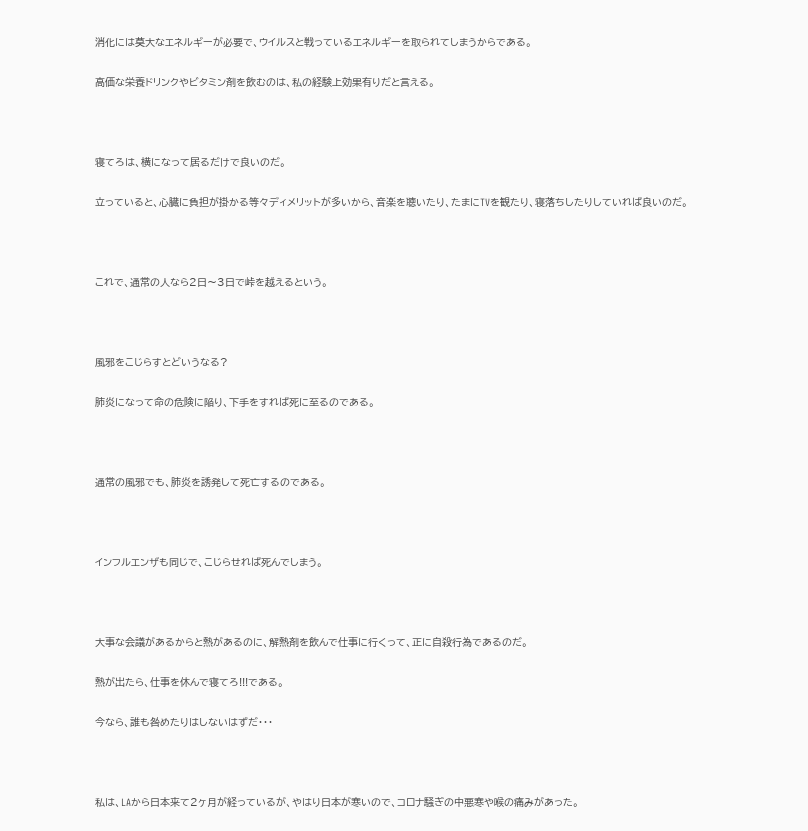消化には莫大なエネルギーが必要で、ウイルスと戦っているエネルギーを取られてしまうからである。

高価な栄養ドリンクやビタミン剤を飲むのは、私の経験上効果有りだと言える。



寝てろは、横になって居るだけで良いのだ。

立っていると、心臓に負担が掛かる等々ディメリットが多いから、音楽を聴いたり、たまにTVを観たり、寝落ちしたりしていれば良いのだ。



これで、通常の人なら2日〜3日で峠を越えるという。



風邪をこじらすとどいうなる?

肺炎になって命の危険に陥り、下手をすれば死に至るのである。



通常の風邪でも、肺炎を誘発して死亡するのである。



インフルエンザも同じで、こじらせれば死んでしまう。



大事な会議があるからと熱があるのに、解熱剤を飲んで仕事に行くって、正に自殺行為であるのだ。

熱が出たら、仕事を休んで寝てろ!!!である。

今なら、誰も咎めたりはしないはずだ・・・



私は、LAから日本来て2ヶ月が経っているが、やはり日本が寒いので、コロナ騒ぎの中悪寒や喉の痛みがあった。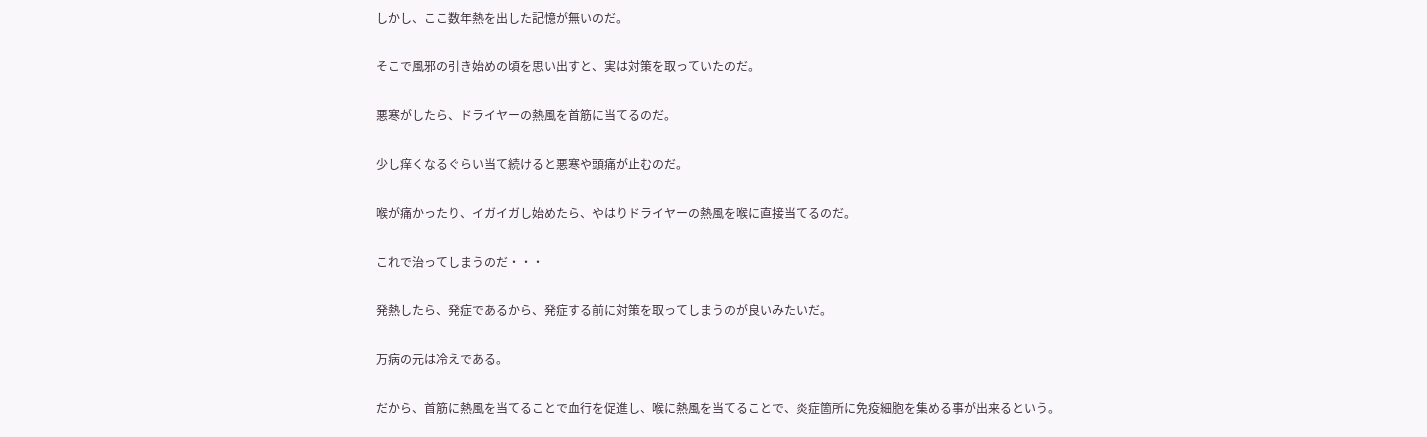しかし、ここ数年熱を出した記憶が無いのだ。

そこで風邪の引き始めの頃を思い出すと、実は対策を取っていたのだ。

悪寒がしたら、ドライヤーの熱風を首筋に当てるのだ。

少し痒くなるぐらい当て続けると悪寒や頭痛が止むのだ。

喉が痛かったり、イガイガし始めたら、やはりドライヤーの熱風を喉に直接当てるのだ。

これで治ってしまうのだ・・・

発熱したら、発症であるから、発症する前に対策を取ってしまうのが良いみたいだ。

万病の元は冷えである。

だから、首筋に熱風を当てることで血行を促進し、喉に熱風を当てることで、炎症箇所に免疫細胞を集める事が出来るという。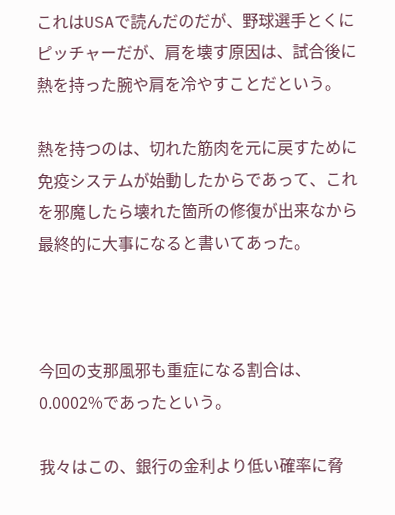これはUSAで読んだのだが、野球選手とくにピッチャーだが、肩を壊す原因は、試合後に熱を持った腕や肩を冷やすことだという。

熱を持つのは、切れた筋肉を元に戻すために免疫システムが始動したからであって、これを邪魔したら壊れた箇所の修復が出来なから最終的に大事になると書いてあった。



今回の支那風邪も重症になる割合は、0.0002%であったという。

我々はこの、銀行の金利より低い確率に脅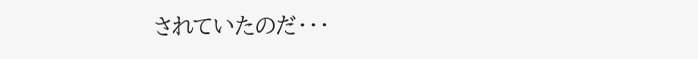されていたのだ・・・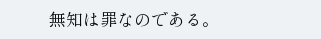無知は罪なのである。